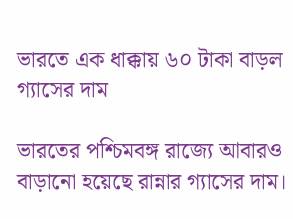ভারতে এক ধাক্কায় ৬০ টাকা বাড়ল গ্যাসের দাম

ভারতের পশ্চিমবঙ্গ রাজ্যে আবারও বাড়ানো হয়েছে রান্নার গ্যাসের দাম।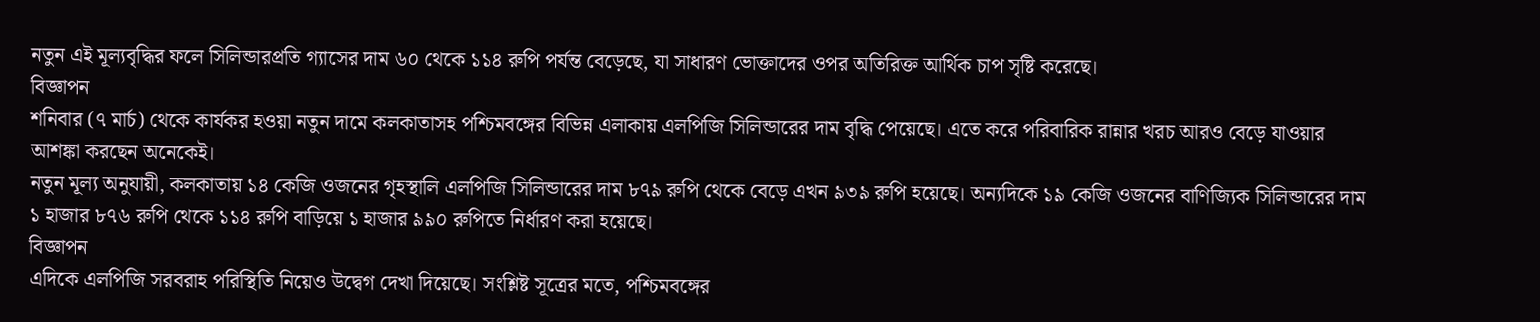নতুন এই মূল্যবৃদ্ধির ফলে সিলিন্ডারপ্রতি গ্যাসের দাম ৬০ থেকে ১১৪ রুপি পর্যন্ত বেড়েছে, যা সাধারণ ভোক্তাদের ওপর অতিরিক্ত আর্থিক চাপ সৃষ্টি করেছে।
বিজ্ঞাপন
শনিবার (৭ মার্চ) থেকে কার্যকর হওয়া নতুন দামে কলকাতাসহ পশ্চিমবঙ্গের বিভিন্ন এলাকায় এলপিজি সিলিন্ডারের দাম বৃদ্ধি পেয়েছে। এতে করে পরিবারিক রান্নার খরচ আরও বেড়ে যাওয়ার আশঙ্কা করছেন অনেকেই।
নতুন মূল্য অনুযায়ী, কলকাতায় ১৪ কেজি ওজনের গৃহস্থালি এলপিজি সিলিন্ডারের দাম ৮৭৯ রুপি থেকে বেড়ে এখন ৯৩৯ রুপি হয়েছে। অন্যদিকে ১৯ কেজি ওজনের বাণিজ্যিক সিলিন্ডারের দাম ১ হাজার ৮৭৬ রুপি থেকে ১১৪ রুপি বাড়িয়ে ১ হাজার ৯৯০ রুপিতে নির্ধারণ করা হয়েছে।
বিজ্ঞাপন
এদিকে এলপিজি সরবরাহ পরিস্থিতি নিয়েও উদ্বেগ দেখা দিয়েছে। সংশ্লিষ্ট সূত্রের মতে, পশ্চিমবঙ্গের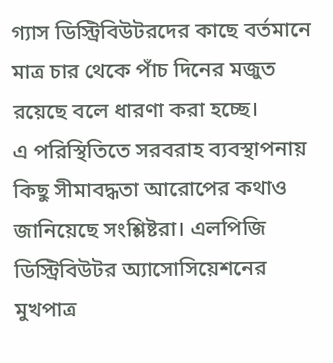গ্যাস ডিস্ট্রিবিউটরদের কাছে বর্তমানে মাত্র চার থেকে পাঁচ দিনের মজুত রয়েছে বলে ধারণা করা হচ্ছে।
এ পরিস্থিতিতে সরবরাহ ব্যবস্থাপনায় কিছু সীমাবদ্ধতা আরোপের কথাও জানিয়েছে সংশ্লিষ্টরা। এলপিজি ডিস্ট্রিবিউটর অ্যাসোসিয়েশনের মুখপাত্র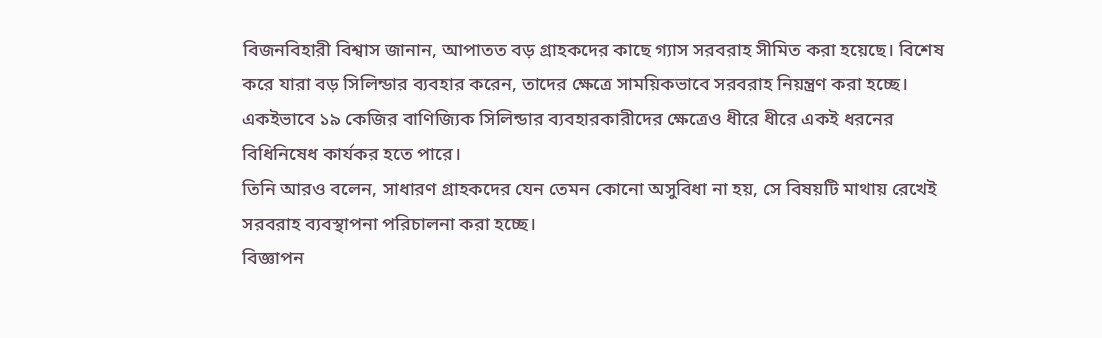বিজনবিহারী বিশ্বাস জানান, আপাতত বড় গ্রাহকদের কাছে গ্যাস সরবরাহ সীমিত করা হয়েছে। বিশেষ করে যারা বড় সিলিন্ডার ব্যবহার করেন, তাদের ক্ষেত্রে সাময়িকভাবে সরবরাহ নিয়ন্ত্রণ করা হচ্ছে। একইভাবে ১৯ কেজির বাণিজ্যিক সিলিন্ডার ব্যবহারকারীদের ক্ষেত্রেও ধীরে ধীরে একই ধরনের বিধিনিষেধ কার্যকর হতে পারে।
তিনি আরও বলেন, সাধারণ গ্রাহকদের যেন তেমন কোনো অসুবিধা না হয়, সে বিষয়টি মাথায় রেখেই সরবরাহ ব্যবস্থাপনা পরিচালনা করা হচ্ছে।
বিজ্ঞাপন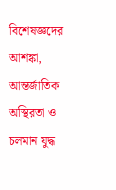বিশেষজ্ঞদের আশঙ্কা, আন্তর্জাতিক অস্থিরতা ও চলমান যুদ্ধ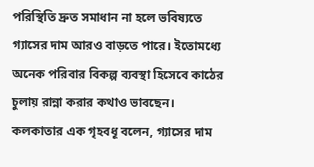পরিস্থিতি দ্রুত সমাধান না হলে ভবিষ্যতে গ্যাসের দাম আরও বাড়তে পারে। ইতোমধ্যে অনেক পরিবার বিকল্প ব্যবস্থা হিসেবে কাঠের চুলায় রান্না করার কথাও ভাবছেন।
কলকাতার এক গৃহবধূ বলেন, গ্যাসের দাম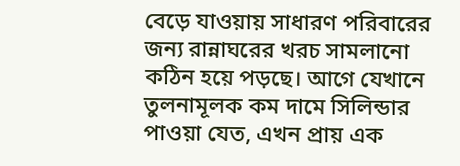বেড়ে যাওয়ায় সাধারণ পরিবারের জন্য রান্নাঘরের খরচ সামলানো কঠিন হয়ে পড়ছে। আগে যেখানে তুলনামূলক কম দামে সিলিন্ডার পাওয়া যেত, এখন প্রায় এক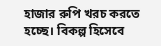হাজার রুপি খরচ করতে হচ্ছে। বিকল্প হিসেবে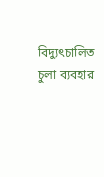বিদ্যুৎচালিত চুলা ব্যবহার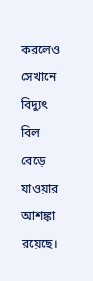করলেও সেখানে বিদ্যুৎ বিল বেড়ে যাওয়ার আশঙ্কা রয়েছে।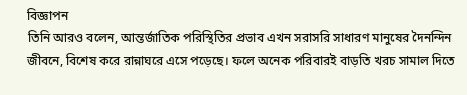বিজ্ঞাপন
তিনি আরও বলেন, আন্তর্জাতিক পরিস্থিতির প্রভাব এখন সরাসরি সাধারণ মানুষের দৈনন্দিন জীবনে, বিশেষ করে রান্নাঘরে এসে পড়েছে। ফলে অনেক পরিবারই বাড়তি খরচ সামাল দিতে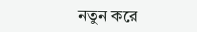নতুন করে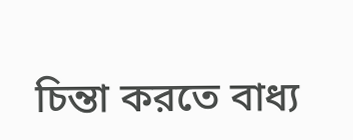চিন্তা করতে বাধ্য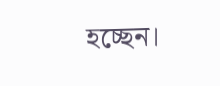হচ্ছেন।